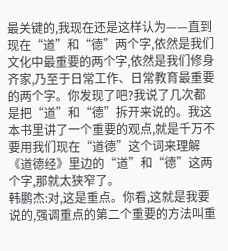最关键的,我现在还是这样认为——直到现在“道”和“德”两个字,依然是我们文化中最重要的两个字,依然是我们修身齐家,乃至于日常工作、日常教育最重要的两个字。你发现了吧?我说了几次都是把“道”和“德”拆开来说的。我这本书里讲了一个重要的观点,就是千万不要用我们现在“道德”这个词来理解《道德经》里边的“道”和“德”这两个字,那就太狭窄了。
韩鹏杰:对,这是重点。你看,这就是我要说的,强调重点的第二个重要的方法叫重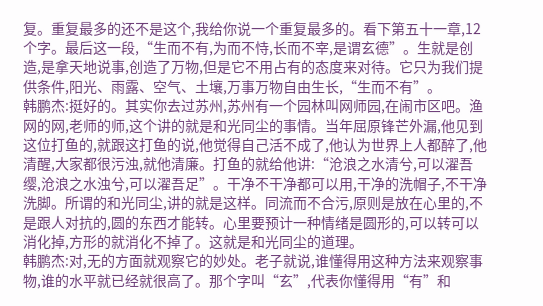复。重复最多的还不是这个,我给你说一个重复最多的。看下第五十一章,12个字。最后这一段,“生而不有,为而不恃,长而不宰,是谓玄德”。生就是创造,是拿天地说事,创造了万物,但是它不用占有的态度来对待。它只为我们提供条件,阳光、雨露、空气、土壤,万事万物自由生长,“生而不有”。
韩鹏杰:挺好的。其实你去过苏州,苏州有一个园林叫网师园,在闹市区吧。渔网的网,老师的师,这个讲的就是和光同尘的事情。当年屈原锋芒外漏,他见到这位打鱼的,就跟这打鱼的说,他觉得自己活不成了,他认为世界上人都醉了,他清醒,大家都很污浊,就他清廉。打鱼的就给他讲:“沧浪之水清兮,可以濯吾缨,沧浪之水浊兮,可以濯吾足”。干净不干净都可以用,干净的洗帽子,不干净洗脚。所谓的和光同尘,讲的就是这样。同流而不合污,原则是放在心里的,不是跟人对抗的,圆的东西才能转。心里要预计一种情绪是圆形的,可以转可以消化掉,方形的就消化不掉了。这就是和光同尘的道理。
韩鹏杰:对,无的方面就观察它的妙处。老子就说,谁懂得用这种方法来观察事物,谁的水平就已经就很高了。那个字叫“玄”,代表你懂得用“有”和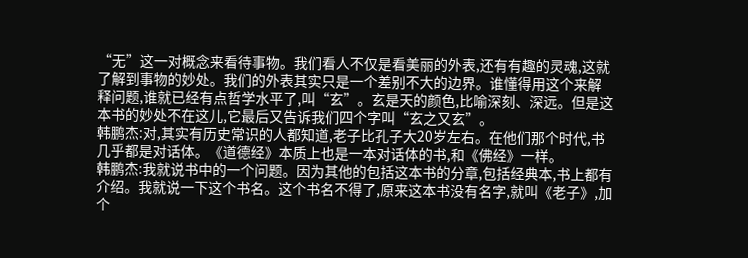“无”这一对概念来看待事物。我们看人不仅是看美丽的外表,还有有趣的灵魂,这就了解到事物的妙处。我们的外表其实只是一个差别不大的边界。谁懂得用这个来解释问题,谁就已经有点哲学水平了,叫“玄”。玄是天的颜色,比喻深刻、深远。但是这本书的妙处不在这儿,它最后又告诉我们四个字叫“玄之又玄”。
韩鹏杰:对,其实有历史常识的人都知道,老子比孔子大20岁左右。在他们那个时代,书几乎都是对话体。《道德经》本质上也是一本对话体的书,和《佛经》一样。
韩鹏杰:我就说书中的一个问题。因为其他的包括这本书的分章,包括经典本,书上都有介绍。我就说一下这个书名。这个书名不得了,原来这本书没有名字,就叫《老子》,加个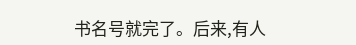书名号就完了。后来,有人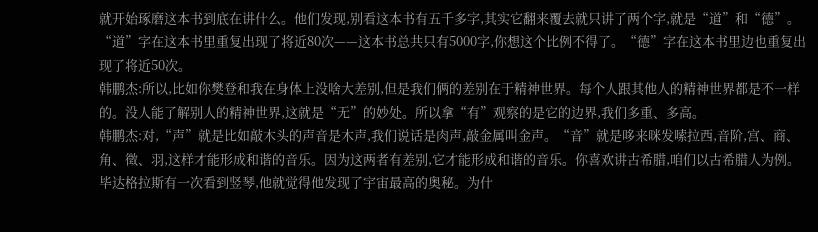就开始琢磨这本书到底在讲什么。他们发现,别看这本书有五千多字,其实它翻来覆去就只讲了两个字,就是“道”和“德”。“道”字在这本书里重复出现了将近80次——这本书总共只有5000字,你想这个比例不得了。“德”字在这本书里边也重复出现了将近50次。
韩鹏杰:所以,比如你樊登和我在身体上没啥大差别,但是我们俩的差别在于精神世界。每个人跟其他人的精神世界都是不一样的。没人能了解别人的精神世界,这就是“无”的妙处。所以拿“有”观察的是它的边界,我们多重、多高。
韩鹏杰:对,“声”就是比如敲木头的声音是木声,我们说话是肉声,敲金属叫金声。“音”就是哆来咪发嗦拉西,音阶,宫、商、角、徵、羽,这样才能形成和谐的音乐。因为这两者有差别,它才能形成和谐的音乐。你喜欢讲古希腊,咱们以古希腊人为例。毕达格拉斯有一次看到竖琴,他就觉得他发现了宇宙最高的奥秘。为什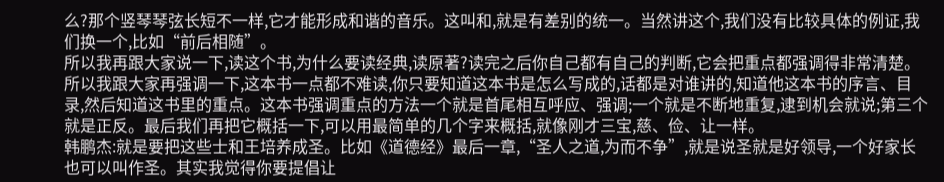么?那个竖琴琴弦长短不一样,它才能形成和谐的音乐。这叫和,就是有差别的统一。当然讲这个,我们没有比较具体的例证,我们换一个,比如“前后相随”。
所以我再跟大家说一下,读这个书,为什么要读经典,读原著?读完之后你自己都有自己的判断,它会把重点都强调得非常清楚。所以我跟大家再强调一下,这本书一点都不难读,你只要知道这本书是怎么写成的,话都是对谁讲的,知道他这本书的序言、目录,然后知道这书里的重点。这本书强调重点的方法一个就是首尾相互呼应、强调;一个就是不断地重复,逮到机会就说;第三个就是正反。最后我们再把它概括一下,可以用最简单的几个字来概括,就像刚才三宝,慈、俭、让一样。
韩鹏杰:就是要把这些士和王培养成圣。比如《道德经》最后一章,“圣人之道,为而不争”,就是说圣就是好领导,一个好家长也可以叫作圣。其实我觉得你要提倡让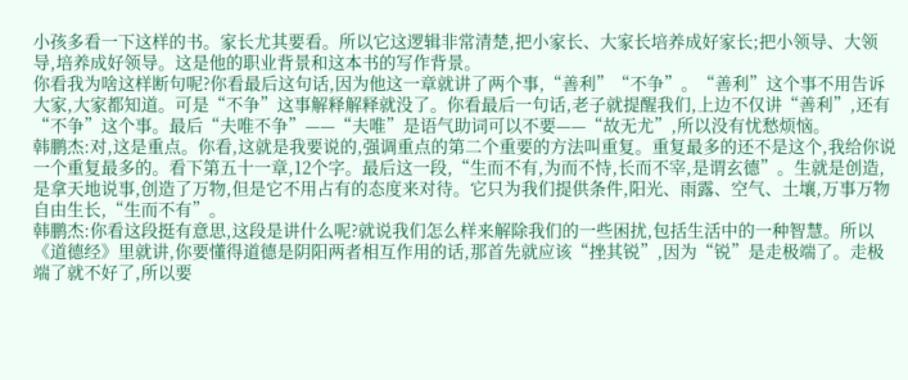小孩多看一下这样的书。家长尤其要看。所以它这逻辑非常清楚,把小家长、大家长培养成好家长;把小领导、大领导,培养成好领导。这是他的职业背景和这本书的写作背景。
你看我为啥这样断句呢?你看最后这句话,因为他这一章就讲了两个事,“善利”“不争”。“善利”这个事不用告诉大家,大家都知道。可是“不争”这事解释解释就没了。你看最后一句话,老子就提醒我们,上边不仅讲“善利”,还有“不争”这个事。最后“夫唯不争”——“夫唯”是语气助词可以不要——“故无尤”,所以没有忧愁烦恼。
韩鹏杰:对,这是重点。你看,这就是我要说的,强调重点的第二个重要的方法叫重复。重复最多的还不是这个,我给你说一个重复最多的。看下第五十一章,12个字。最后这一段,“生而不有,为而不恃,长而不宰,是谓玄德”。生就是创造,是拿天地说事,创造了万物,但是它不用占有的态度来对待。它只为我们提供条件,阳光、雨露、空气、土壤,万事万物自由生长,“生而不有”。
韩鹏杰:你看这段挺有意思,这段是讲什么呢?就说我们怎么样来解除我们的一些困扰,包括生活中的一种智慧。所以《道德经》里就讲,你要懂得道德是阴阳两者相互作用的话,那首先就应该“挫其锐”,因为“锐”是走极端了。走极端了就不好了,所以要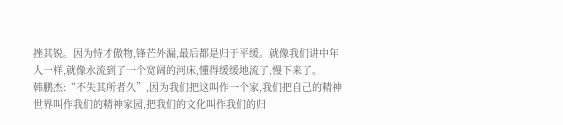挫其锐。因为恃才傲物,锋芒外漏,最后都是归于平缓。就像我们讲中年人一样,就像水流到了一个宽阔的河床,懂得缓缓地流了,慢下来了。
韩鹏杰:“不失其所者久”,因为我们把这叫作一个家,我们把自己的精神世界叫作我们的精神家园,把我们的文化叫作我们的归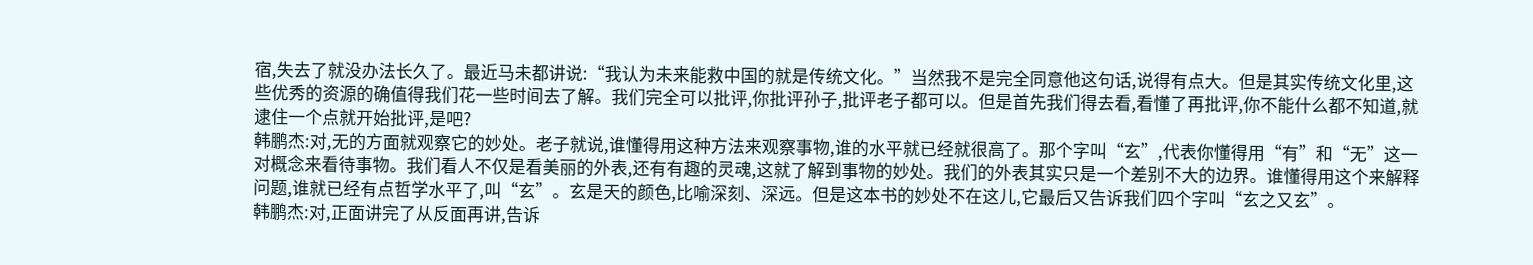宿,失去了就没办法长久了。最近马未都讲说:“我认为未来能救中国的就是传统文化。”当然我不是完全同意他这句话,说得有点大。但是其实传统文化里,这些优秀的资源的确值得我们花一些时间去了解。我们完全可以批评,你批评孙子,批评老子都可以。但是首先我们得去看,看懂了再批评,你不能什么都不知道,就逮住一个点就开始批评,是吧?
韩鹏杰:对,无的方面就观察它的妙处。老子就说,谁懂得用这种方法来观察事物,谁的水平就已经就很高了。那个字叫“玄”,代表你懂得用“有”和“无”这一对概念来看待事物。我们看人不仅是看美丽的外表,还有有趣的灵魂,这就了解到事物的妙处。我们的外表其实只是一个差别不大的边界。谁懂得用这个来解释问题,谁就已经有点哲学水平了,叫“玄”。玄是天的颜色,比喻深刻、深远。但是这本书的妙处不在这儿,它最后又告诉我们四个字叫“玄之又玄”。
韩鹏杰:对,正面讲完了从反面再讲,告诉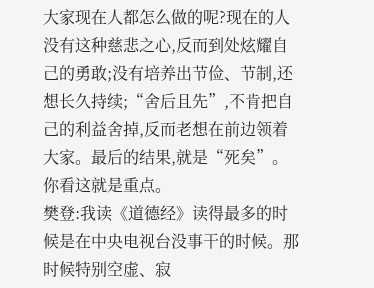大家现在人都怎么做的呢?现在的人没有这种慈悲之心,反而到处炫耀自己的勇敢;没有培养出节俭、节制,还想长久持续;“舍后且先”,不肯把自己的利益舍掉,反而老想在前边领着大家。最后的结果,就是“死矣”。你看这就是重点。
樊登:我读《道德经》读得最多的时候是在中央电视台没事干的时候。那时候特别空虚、寂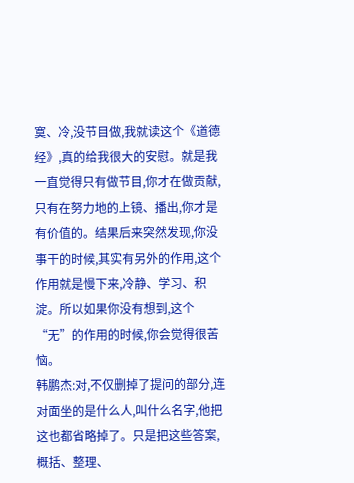寞、冷,没节目做,我就读这个《道德经》,真的给我很大的安慰。就是我一直觉得只有做节目,你才在做贡献,只有在努力地的上镜、播出,你才是有价值的。结果后来突然发现,你没事干的时候,其实有另外的作用,这个作用就是慢下来,冷静、学习、积淀。所以如果你没有想到,这个“无”的作用的时候,你会觉得很苦恼。
韩鹏杰:对,不仅删掉了提问的部分,连对面坐的是什么人,叫什么名字,他把这也都省略掉了。只是把这些答案,概括、整理、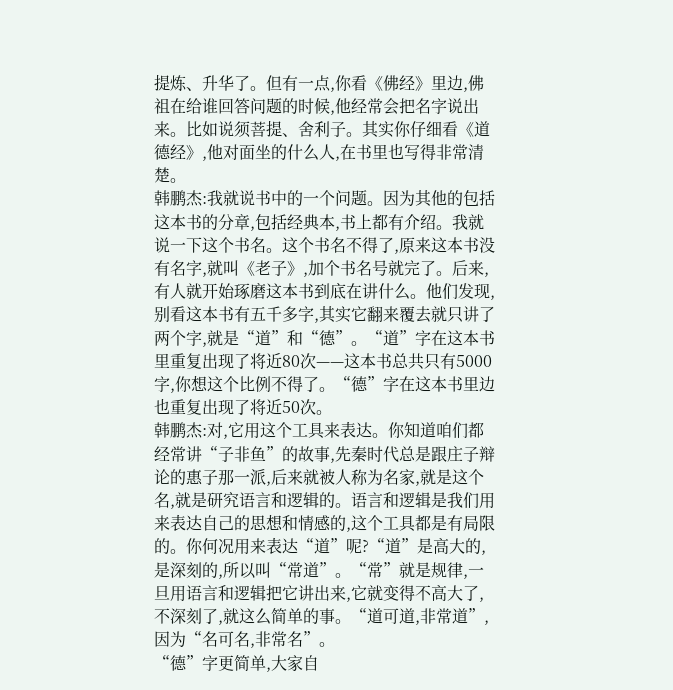提炼、升华了。但有一点,你看《佛经》里边,佛祖在给谁回答问题的时候,他经常会把名字说出来。比如说须菩提、舍利子。其实你仔细看《道德经》,他对面坐的什么人,在书里也写得非常清楚。
韩鹏杰:我就说书中的一个问题。因为其他的包括这本书的分章,包括经典本,书上都有介绍。我就说一下这个书名。这个书名不得了,原来这本书没有名字,就叫《老子》,加个书名号就完了。后来,有人就开始琢磨这本书到底在讲什么。他们发现,别看这本书有五千多字,其实它翻来覆去就只讲了两个字,就是“道”和“德”。“道”字在这本书里重复出现了将近80次——这本书总共只有5000字,你想这个比例不得了。“德”字在这本书里边也重复出现了将近50次。
韩鹏杰:对,它用这个工具来表达。你知道咱们都经常讲“子非鱼”的故事,先秦时代总是跟庄子辩论的惠子那一派,后来就被人称为名家,就是这个名,就是研究语言和逻辑的。语言和逻辑是我们用来表达自己的思想和情感的,这个工具都是有局限的。你何况用来表达“道”呢?“道”是高大的,是深刻的,所以叫“常道”。“常”就是规律,一旦用语言和逻辑把它讲出来,它就变得不高大了,不深刻了,就这么简单的事。“道可道,非常道”,因为“名可名,非常名”。
“德”字更简单,大家自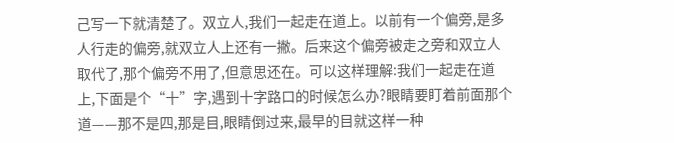己写一下就清楚了。双立人,我们一起走在道上。以前有一个偏旁,是多人行走的偏旁,就双立人上还有一撇。后来这个偏旁被走之旁和双立人取代了,那个偏旁不用了,但意思还在。可以这样理解:我们一起走在道上,下面是个“十”字,遇到十字路口的时候怎么办?眼睛要盯着前面那个道——那不是四,那是目,眼睛倒过来,最早的目就这样一种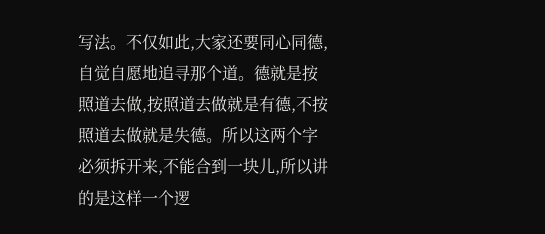写法。不仅如此,大家还要同心同德,自觉自愿地追寻那个道。德就是按照道去做,按照道去做就是有德,不按照道去做就是失德。所以这两个字必须拆开来,不能合到一块儿,所以讲的是这样一个逻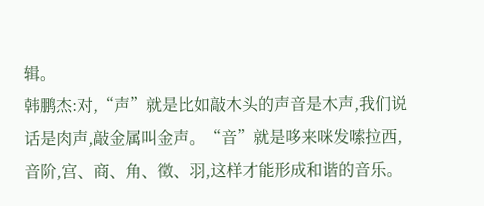辑。
韩鹏杰:对,“声”就是比如敲木头的声音是木声,我们说话是肉声,敲金属叫金声。“音”就是哆来咪发嗦拉西,音阶,宫、商、角、徵、羽,这样才能形成和谐的音乐。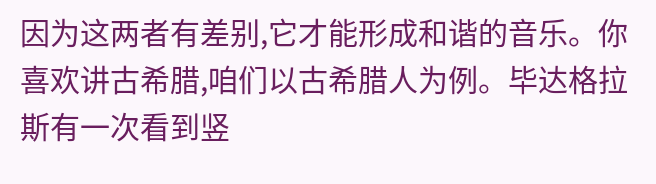因为这两者有差别,它才能形成和谐的音乐。你喜欢讲古希腊,咱们以古希腊人为例。毕达格拉斯有一次看到竖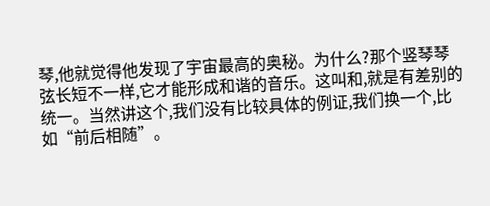琴,他就觉得他发现了宇宙最高的奥秘。为什么?那个竖琴琴弦长短不一样,它才能形成和谐的音乐。这叫和,就是有差别的统一。当然讲这个,我们没有比较具体的例证,我们换一个,比如“前后相随”。